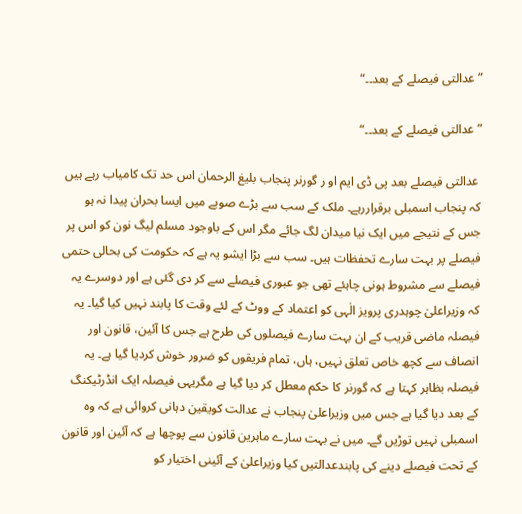”عدالتی فیصلے کے بعد۔۔“

”عدالتی فیصلے کے بعد۔۔“

 عدالتی فیصلے بعد پی ڈی ایم او ر گورنر پنجاب بلیغ الرحمان اس حد تک کامیاب رہے ہیں کہ پنجاب اسمبلی برقراررہے۔ ملک کے سب سے بڑے صوبے میں ایسا بحران پیدا نہ ہو جس کے نتیجے میں ایک نیا میدان لگ جائے مگر اس کے باوجود مسلم لیگ نون کو اس پر فیصلے پر بہت سارے تحفظات ہیں۔ سب سے بڑا ایشو یہ ہے کہ حکومت کی بحالی حتمی فیصلے سے مشروط ہونی چاہئے تھی جو عبوری فیصلے سے کر دی گئی ہے اور دوسرے یہ کہ وزیراعلیٰ چوہدری پرویز الٰہی کو اعتماد کے ووٹ کے لئے وقت کا پابند نہیں کیا گیا۔ یہ فیصلہ ماضی قریب کے ان بہت سارے فیصلوں کی طرح ہے جس کا آئین، قانون اور انصاف سے کچھ خاص تعلق نہیں، ہاں، تمام فریقوں کو ضرور خوش کردیا گیا ہے۔ یہ فیصلہ بظاہر کہتا ہے کہ گورنر کا حکم معطل کر دیا گیا ہے مگریہی فیصلہ ایک انڈرٹیکنگ کے بعد دیا گیا ہے جس میں وزیراعلیٰ پنجاب نے عدالت کویقین دہانی کروائی ہے کہ وہ اسمبلی نہیں توڑیں گے۔ میں نے بہت سارے ماہرین قانون سے پوچھا ہے کہ آئین اور قانون کے تحت فیصلے دینے کی پابندعدالتیں کیا وزیراعلیٰ کے آئینی اختیار کو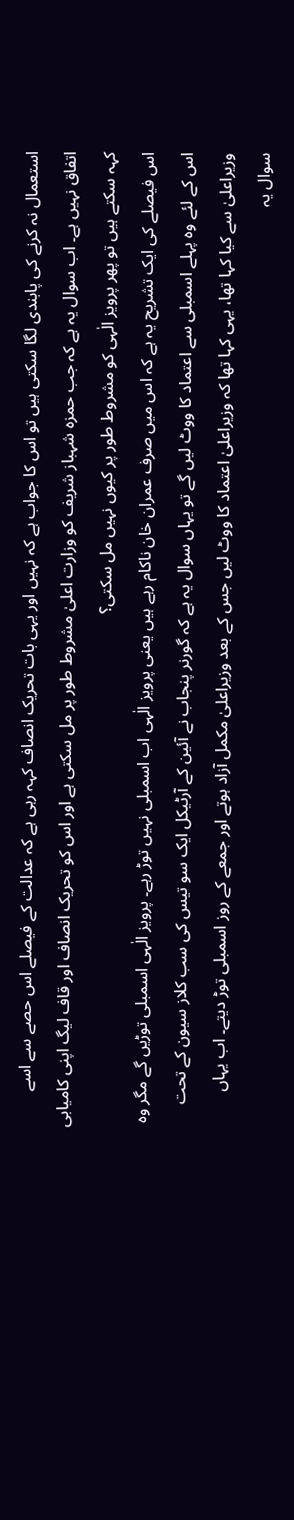استعمال نہ کرنے کی پابندی لگا سکتی ہیں تو اس کا جواب ہے کہ نہیں اور یہی بات تحریک انصاف کہہ رہی ہے کہ عدالت کے فیصلے اس حصے سے اسے اتفاق نہیں ہے۔ اب سوال یہ ہے کہ جب حمزہ شہباز شریف کو وزارت اعلیٰ مشروط طور پر مل سکتی ہے اور اس کو تحریک انصاف اور قاف لیگ اپنی کامیابی کہہ سکتے ہیں تو پھر پرویز الٰہی کو مشروط طور پر کیوں نہیں مل سکتی؟
اس فیصلے کی ایک تشریح یہ ہے کہ اس میں صرف عمران خان ناکام رہے ہیں یعنی پرویز الٰہی اب اسمبلی نہیں توڑ رہے۔ پرویز الٰہی اسمبلی توڑیں گے مگر وہ اس کے لئے وہ پہلے اسمبلی سے اعتماد کا ووٹ لیں گے تو یہاں سوال یہ ہے کہ گورنر پنجاب نے آئین کے آرٹیکل ایک سو تیس کی سب کلاز سیون کے تحت وزیراعلیٰ سے کیا کہا تھا، یہی کہا تھا کہ وزیراعلیٰ اعتماد کا ووٹ لیں جس کے بعد وزیراعلیٰ مکمل آزاد ہوتے اور جمعے کے روز اسمبلی توڑ دیتے۔ اب یہاں سوال یہ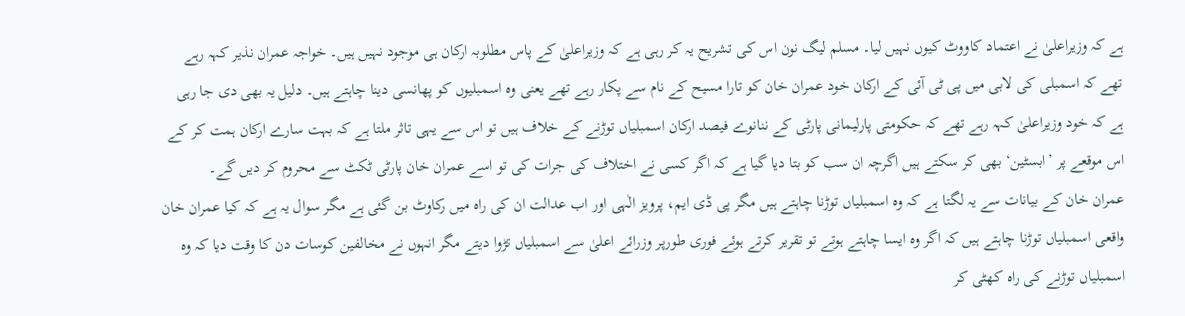ہے کہ وزیراعلیٰ نے اعتماد کاووٹ کیوں نہیں لیا۔ مسلم لیگ نون اس کی تشریح یہ کر رہی ہے کہ وزیراعلیٰ کے پاس مطلوبہ ارکان ہی موجود نہیں ہیں۔ خواجہ عمران نذیر کہہ رہے تھے کہ اسمبلی کی لابی میں پی ٹی آئی کے ارکان خود عمران خان کو تارا مسیح کے نام سے پکار رہے تھے یعنی وہ اسمبلیوں کو پھانسی دینا چاہتے ہیں۔ دلیل یہ بھی دی جا رہی ہے کہ خود وزیراعلیٰ کہہ رہے تھے کہ حکومتی پارلیمانی پارٹی کے ننانوے فیصد ارکان اسمبلیاں توڑنے کے خلاف ہیں تو اس سے یہی تاثر ملتا ہے کہ بہت سارے ارکان ہمت کر کے اس موقعے پر ’ابسٹین‘ بھی کر سکتے ہیں اگرچہ ان سب کو بتا دیا گیا ہے کہ اگر کسی نے اختلاف کی جرات کی تو اسے عمران خان پارٹی ٹکٹ سے محروم کر دیں گے۔
عمران خان کے بیانات سے یہ لگتا ہے کہ وہ اسمبلیاں توڑنا چاہتے ہیں مگر پی ڈی ایم، پرویز الٰہی اور اب عدالت ان کی راہ میں رکاوٹ بن گئی ہے مگر سوال یہ ہے کہ کیا عمران خان واقعی اسمبلیاں توڑنا چاہتے ہیں کہ اگر وہ ایسا چاہتے ہوتے تو تقریر کرتے ہوئے فوری طورپر وزرائے اعلیٰ سے اسمبلیاں تڑوا دیتے مگر انہوں نے مخالفین کوسات دن کا وقت دیا کہ وہ اسمبلیاں توڑنے کی راہ کھٹی کر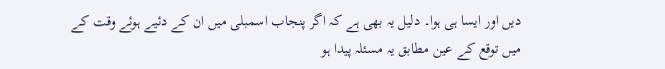دیں اور ایسا ہی ہوا۔ دلیل یہ بھی ہے کہ اگر پنجاب اسمبلی میں ان کے دئیے ہوئے وقت کے میں توقع کے عین مطابق یہ مسئلہ پیدا ہو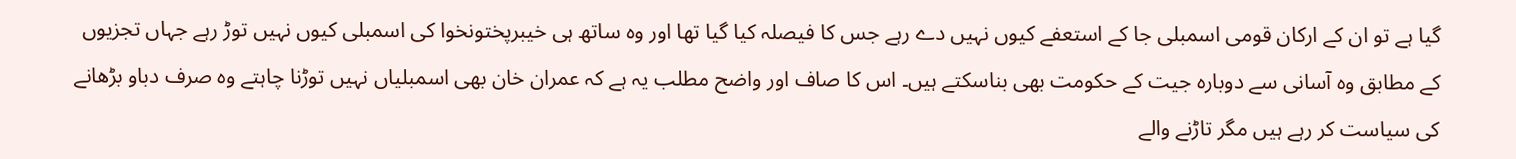گیا ہے تو ان کے ارکان قومی اسمبلی جا کے استعفے کیوں نہیں دے رہے جس کا فیصلہ کیا گیا تھا اور وہ ساتھ ہی خیبرپختونخوا کی اسمبلی کیوں نہیں توڑ رہے جہاں تجزیوں کے مطابق وہ آسانی سے دوبارہ جیت کے حکومت بھی بناسکتے ہیں۔ اس کا صاف اور واضح مطلب یہ ہے کہ عمران خان بھی اسمبلیاں نہیں توڑنا چاہتے وہ صرف دباو بڑھانے کی سیاست کر رہے ہیں مگر تاڑنے والے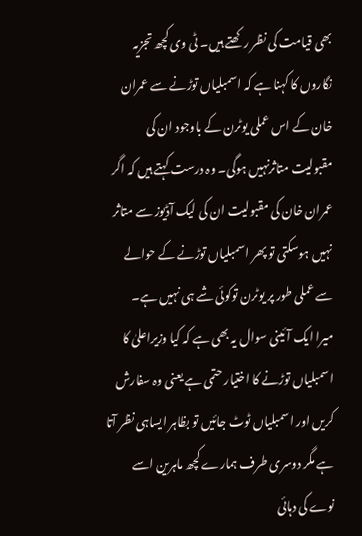بھی قیامت کی نظر رکھتے ہیں۔ ٹی وی کچھ تجزیہ نگاروں کا کہنا ہے کہ اسمبلیاں توڑنے سے عمران خان کے اس عملی یوٹرن کے باوجود ان کی مقبولیت متاثرنہیں ہوگی۔ وہ درست کہتے ہیں کہ اگر عمران خان کی مقبولیت ان کی لیک آڈیوز سے متاثر نہیں ہوسکتی تو پھر اسمبلیاں توڑنے کے حوالے سے عملی طور پر یوٹرن توکوئی شے ہی نہیں ہے۔
میرا ایک آئینی سوال یہ بھی ہے کہ کیا وزیراعلیٰ کا اسمبلیاں توڑنے کا اختیار حتمی ہے یعنی وہ سفارش کریں اور اسمبلیاں ٹوٹ جائیں تو بظاہر ایساہی نظر آتا ہے مگر دوسری طرف ہمارے کچھ ماہرین اسے نوے کی دہائی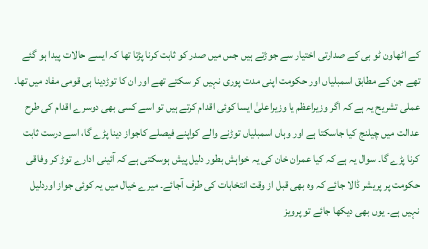کے اٹھاون ٹو بی کے صدارتی اختیار سے جوڑتے ہیں جس میں صدر کو ثابت کرنا پڑتا تھا کہ ایسے حالات پیدا ہو گئے تھے جن کے مطابق اسمبلیاں اور حکومت اپنی مدت پوری نہیں کر سکتے تھے اور ان کا توڑدینا ہی قومی مفاد میں تھا۔ عملی تشریح یہ ہے کہ اگر وزیراعظم یا وزیراعلیٰ ایسا کوئی اقدام کرتے ہیں تو اسے کسی بھی دوسرے اقدام کی طرح عدالت میں چیلنج کیا جاسکتا ہے اور وہاں اسمبلیاں توڑنے والے کواپنے فیصلے کاجواز دینا پڑے گا، اسے درست ثابت کرنا پڑے گا۔ سوال یہ ہے کہ کیا عمران خان کی یہ خواہش بطور دلیل پیش ہوسکتی ہے کہ آئینی ادارے توڑ کر وفاقی حکومت پر پریشر ڈالا جائے کہ وہ بھی قبل از وقت انتخابات کی طرف آجائے۔ میرے خیال میں یہ کوئی جواز اوردلیل نہیں ہے۔ یوں بھی دیکھا جائے تو پرویز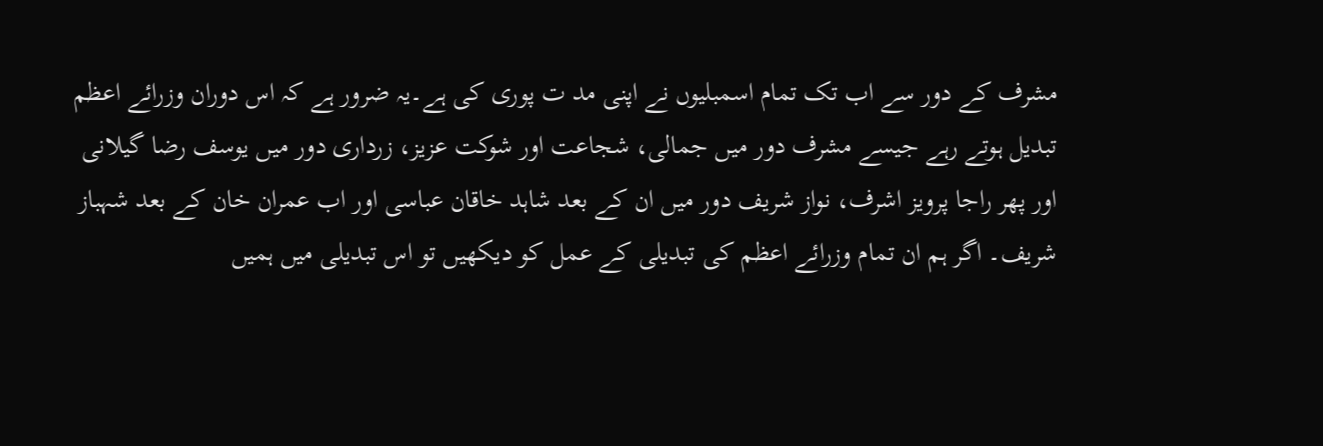مشرف کے دور سے اب تک تمام اسمبلیوں نے اپنی مد ت پوری کی ہے۔یہ ضرور ہے کہ اس دوران وزرائے اعظم تبدیل ہوتے رہے جیسے مشرف دور میں جمالی، شجاعت اور شوکت عزیز، زرداری دور میں یوسف رضا گیلانی اور پھر راجا پرویز اشرف، نواز شریف دور میں ان کے بعد شاہد خاقان عباسی اور اب عمران خان کے بعد شہباز شریف۔ اگر ہم ان تمام وزرائے اعظم کی تبدیلی کے عمل کو دیکھیں تو اس تبدیلی میں ہمیں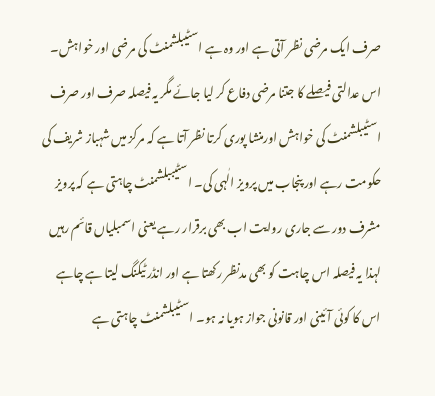صرف ایک مرضی نظر آتی ہے اور وہ ہے اسٹیبلشمنٹ کی مرضی اور خواہش۔
اس عدالتی فیصلے کا جتنا مرضی دفاع کر لیا جائے مگر یہ فیصلہ صرف اور صرف اسٹیبلشمنٹ کی خواہش اورمنشا پوری کرتا نظر آتا ہے کہ مرکز میں شہباز شریف کی حکومت رہے اور پنجاب میں پرویز الٰہی کی۔ اسٹیببلشمنٹ چاہتی ہے کہ پرویز مشرف دور سے جاری روایت اب بھی برقرار رہے یعنی اسمبلیاں قائم رہیں لہذا یہ فیصلہ اس چاہت کو بھی مدنظر رکھتا ہے اور انڈر ٹیکنگ لیتا ہے چاہے اس کا کوئی آئینی اور قانونی جواز ہویا نہ ہو۔ اسٹیبلشمنٹ چاہتی ہے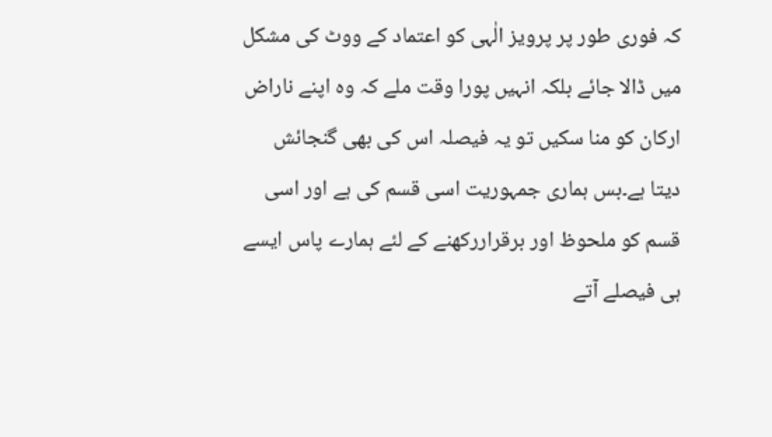کہ فوری طور پر پرویز الٰہی کو اعتماد کے ووٹ کی مشکل میں ڈالا جائے بلکہ انہیں پورا وقت ملے کہ وہ اپنے ناراض ارکان کو منا سکیں تو یہ فیصلہ اس کی بھی گنجائش دیتا ہے۔بس ہماری جمہوریت اسی قسم کی ہے اور اسی قسم کو ملحوظ اور برقراررکھنے کے لئے ہمارے پاس ایسے ہی فیصلے آتے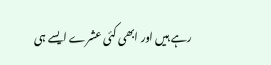رہے ہیں اور ابھی کئی عشرے ایسے ہی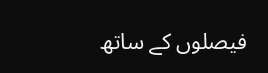فیصلوں کے ساتھ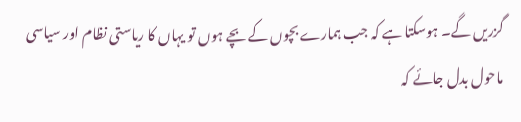گزریں گے۔ ہوسکتا ہے کہ جب ہمارے بچوں کے بچے ہوں تو یہاں کا ریاستی نظام اور سیاسی ماحول بدل جائے کہ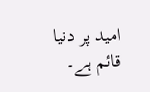امید پر دنیا قائم ہے۔